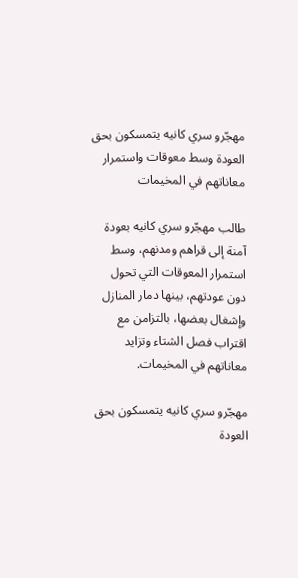مهجّرو سري كانيه يتمسكون بحق العودة وسط معوقات واستمرار معاناتهم في المخيمات

طالب مهجّرو سري كانيه بعودة آمنة إلى قراهم ومدنهم، وسط استمرار المعوقات التي تحول دون عودتهم، بينها دمار المنازل وإشغال بعضها، بالتزامن مع اقتراب فصل الشتاء وتزايد معاناتهم في المخيمات.

مهجّرو سري كانيه يتمسكون بحق العودة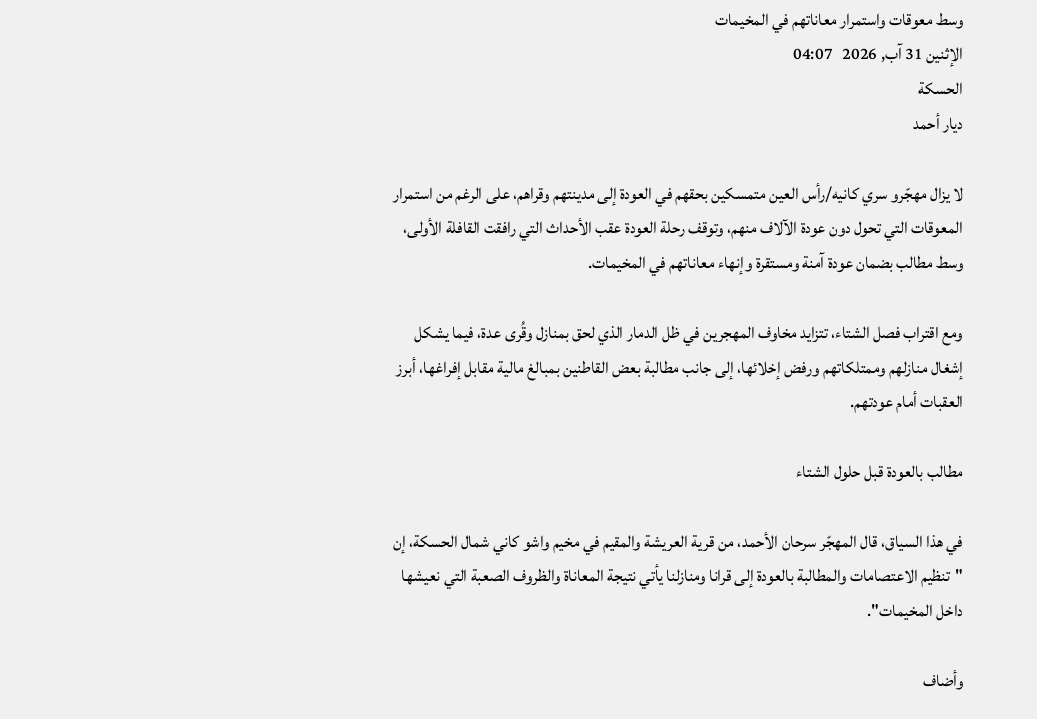وسط معوقات واستمرار معاناتهم في المخيمات
الإثنين 31 آب, 2026   04:07
الحسكة
ديار أحمد

لا يزال مهجّرو سري كانيه/رأس العين متمسكين بحقهم في العودة إلى مدينتهم وقراهم، على الرغم من استمرار المعوقات التي تحول دون عودة الآلاف منهم، وتوقف رحلة العودة عقب الأحداث التي رافقت القافلة الأولى، وسط مطالب بضمان عودة آمنة ومستقرة وإنهاء معاناتهم في المخيمات.

ومع اقتراب فصل الشتاء، تتزايد مخاوف المهجرين في ظل الدمار الذي لحق بمنازل وقُرى عدة، فيما يشكل إشغال منازلهم وممتلكاتهم ورفض إخلائها، إلى جانب مطالبة بعض القاطنين بمبالغ مالية مقابل إفراغها، أبرز العقبات أمام عودتهم.

مطالب بالعودة قبل حلول الشتاء

في هذا السياق، قال المهجّر سرحان الأحمد، من قرية العريشة والمقيم في مخيم واشو كاني شمال الحسكة، إن "تنظيم الاعتصامات والمطالبة بالعودة إلى قرانا ومنازلنا يأتي نتيجة المعاناة والظروف الصعبة التي نعيشها داخل المخيمات".

وأضاف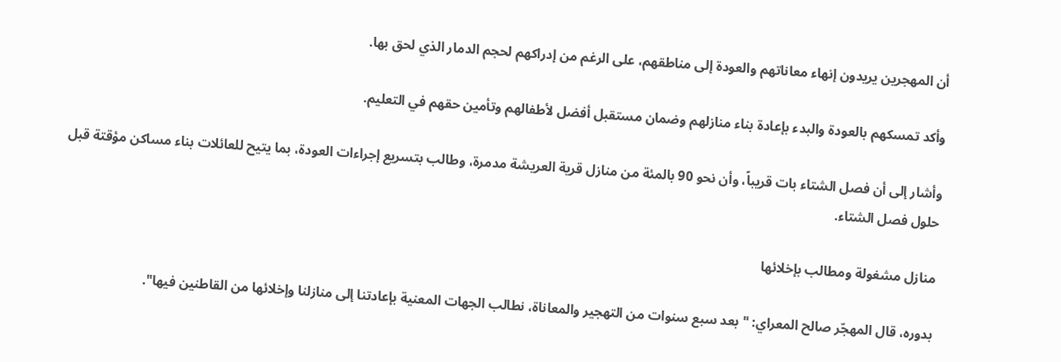أن المهجرين يريدون إنهاء معاناتهم والعودة إلى مناطقهم، على الرغم من إدراكهم لحجم الدمار الذي لحق بها.

وأكد تمسكهم بالعودة والبدء بإعادة بناء منازلهم وضمان مستقبل أفضل لأطفالهم وتأمين حقهم في التعليم.

وأشار إلى أن فصل الشتاء بات قريباً، وأن نحو 90 بالمئة من منازل قرية العريشة مدمرة، وطالب بتسريع إجراءات العودة، بما يتيح للعائلات بناء مساكن مؤقتة قبل حلول فصل الشتاء.

منازل مشغولة ومطالب بإخلائها

بدوره، قال المهجّر صالح المعراي: "بعد سبع سنوات من التهجير والمعاناة، نطالب الجهات المعنية بإعادتنا إلى منازلنا وإخلائها من القاطنين فيها".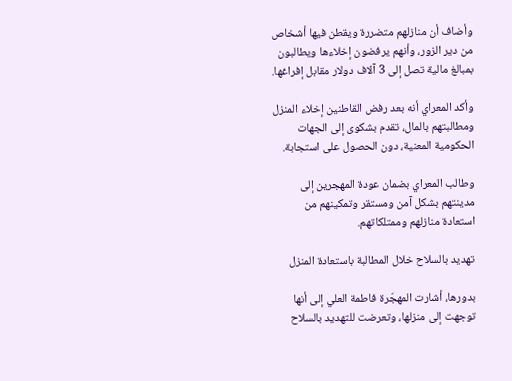وأضاف أن منازلهم متضررة ويقطن فيها أشخاص من دير الزور، وأنهم يرفضون إخلاءها ويطالبون بمبالغ مالية تصل إلى 3 آلاف دولار مقابل إفراغها.

وأكد المعراي أنه بعد رفض القاطنين إخلاء المنزل ومطالبتهم بالمال، تقدم بشكوى إلى الجهات الحكومية المعنية، دون الحصول على استجابة.

وطالب المعراي بضمان عودة المهجرين إلى مدينتهم بشكل آمن ومستقر وتمكينهم من استعادة منازلهم وممتلكاتهم.

تهديد بالسلاح خلال المطالبة باستعادة المنزل

بدورها، أشارت المهجّرة فاطمة العلي إلى أنها توجهت إلى منزلها، وتعرضت للتهديد بالسلاح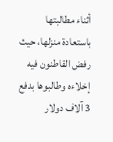أثناء مطالبتها باستعادة منزلها، حيث رفض القاطنون فيه إخلاءه وطالبوها بدفع 3 آلاف دولار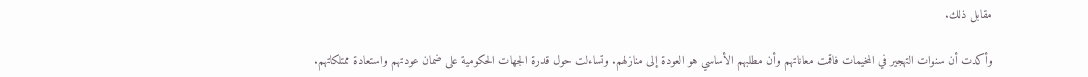مقابل ذلك.

وأكدت أن سنوات التهجير في المخيمات فاقمت معاناتهم وأن مطلبهم الأساسي هو العودة إلى منازلهم. وتساءلت حول قدرة الجهات الحكومية على ضمان عودتهم واستعادة ممتلكاتهم.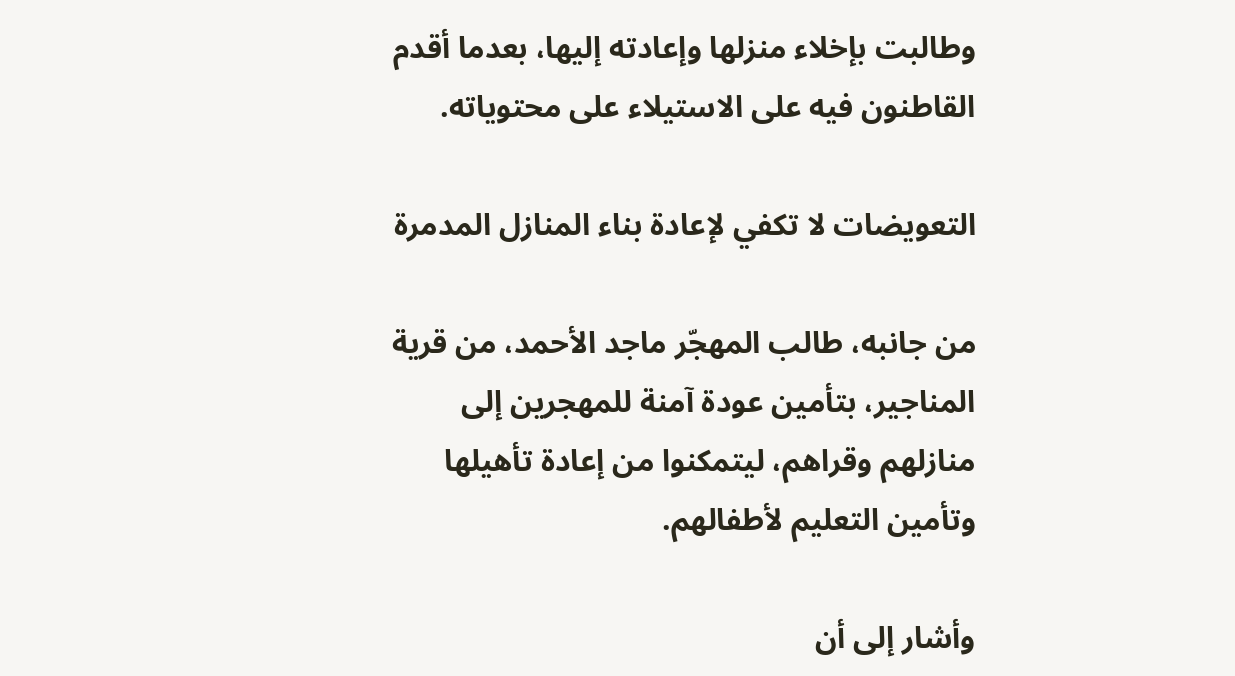وطالبت بإخلاء منزلها وإعادته إليها، بعدما أقدم القاطنون فيه على الاستيلاء على محتوياته.

التعويضات لا تكفي لإعادة بناء المنازل المدمرة

من جانبه، طالب المهجّر ماجد الأحمد، من قرية المناجير، بتأمين عودة آمنة للمهجرين إلى منازلهم وقراهم، ليتمكنوا من إعادة تأهيلها وتأمين التعليم لأطفالهم.

وأشار إلى أن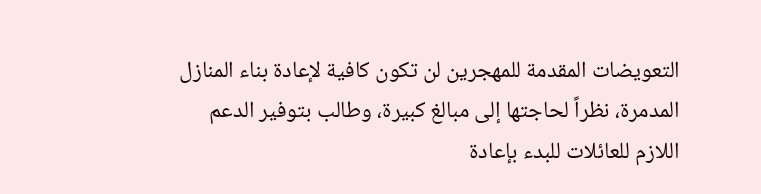التعويضات المقدمة للمهجرين لن تكون كافية لإعادة بناء المنازل المدمرة، نظراً لحاجتها إلى مبالغ كبيرة، وطالب بتوفير الدعم اللازم للعائلات للبدء بإعادة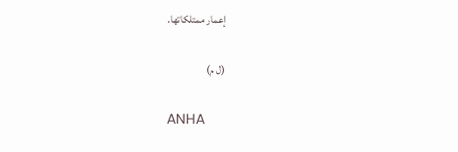إعمار ممتلكاتها.

(ل م)

ANHA